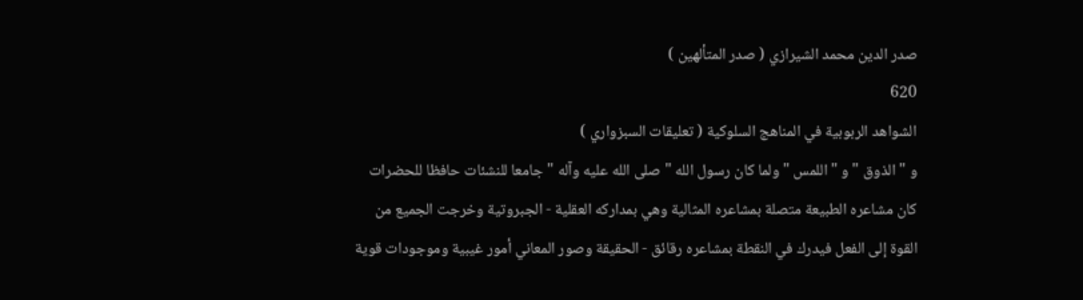صدر الدين محمد الشيرازي ( صدر المتألهين )
620
الشواهد الربوبية في المناهج السلوكية ( تعليقات السبزواري )
و " الذوق " و " اللمس " ولما كان رسول الله " صلى الله عليه وآله " جامعا للنشئات حافظا للحضرات كان مشاعره الطبيعة متصلة بمشاعره المثالية وهي بمداركه العقلية - الجبروتية وخرجت الجميع من القوة إلى الفعل فيدرك في النقطة بمشاعره رقائق - الحقيقة وصور المعاني أمور غيبية وموجودات قوية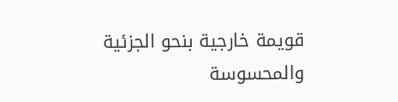قويمة خارجية بنحو الجزئية والمحسوسة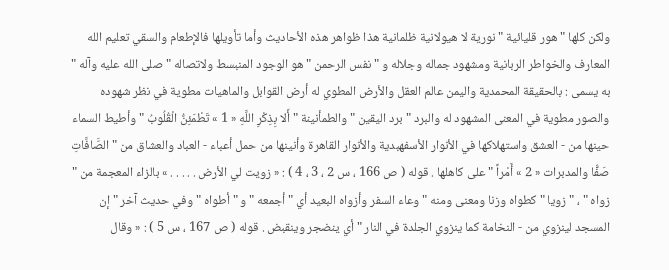ولكن كلها " هور قليائية " نورية لا هيولانية ظلمانية هذا ظواهر هذه الأحاديث وأما تأويلها فالإطعام والسقي تعليم الله المعارف والخواطر الربانية ومشهود جماله وجلاله و " نفس الرحمن " هو الوجود المنبسط ولاتصاله " صلى الله عليه وآله " به يسمى : بالحقيقة المحمدية واليمن عالم العقل والأرض المطوي له أرض القوابل والماهيات مطوية في نظر شهوده والصور مطوية في المعنى المشهود له والبرد " برد اليقين " والطمأنينة " أَلا بِذِكْرِ اللَّهِ « 1 » تَطْمَئِنُّ الْقُلُوبُ " وأطيط السماء حينها من - العشق واستهلاكها في الأنوار الأسفهبدية والأنوار القاهرة وأنينها من حمل أعباء - العباد والعشاق من " الصَّافَّاتِ صَفًّا والمدبرات « 2 » أَمْراً " على كاهلها . قوله ( ص 166 ، س 2 ، 3 ، 4 ) : « زويت لي الأرض . . . . . » بالزاء المعجمة من " زواه " ، " زويا " كطواه وزنا ومعنى ومنه " وعاء السفر وأزواه البعيد أي " أجمعه " و " أطواه " وفي حديث آخر " إن المسجد لينزوي من - النخامة كما ينزوي الجلدة في النار " أي ينضجر وينقبض . قوله ( ص 167 ، س 5 ) : « وقال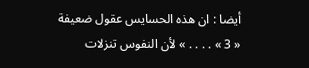أيضا : ان هذه الحسايس عقول ضعيفة « 3 » . . . . » لأن النفوس تنزلات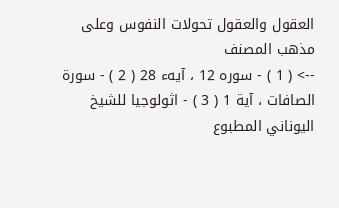العقول والعقول تحولات النفوس وعلى مذهب المصنف
--> ( 1 ) - سوره 12 ، آيهء 28 ( 2 ) - سورة الصافات ، آية 1 ( 3 ) - اثولوجيا للشيخ اليوناني المطبوع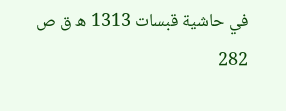في حاشية قبسات 1313 ه ق ص 282